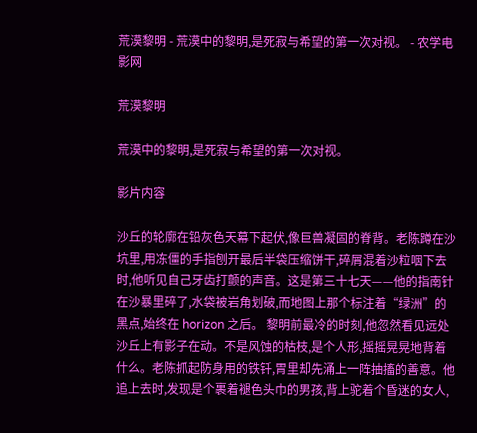荒漠黎明 - 荒漠中的黎明,是死寂与希望的第一次对视。 - 农学电影网

荒漠黎明

荒漠中的黎明,是死寂与希望的第一次对视。

影片内容

沙丘的轮廓在铅灰色天幕下起伏,像巨兽凝固的脊背。老陈蹲在沙坑里,用冻僵的手指刨开最后半袋压缩饼干,碎屑混着沙粒咽下去时,他听见自己牙齿打颤的声音。这是第三十七天——他的指南针在沙暴里碎了,水袋被岩角划破,而地图上那个标注着“绿洲”的黑点,始终在 horizon 之后。 黎明前最冷的时刻,他忽然看见远处沙丘上有影子在动。不是风蚀的枯枝,是个人形,摇摇晃晃地背着什么。老陈抓起防身用的铁钎,胃里却先涌上一阵抽搐的善意。他追上去时,发现是个裹着褪色头巾的男孩,背上驼着个昏迷的女人,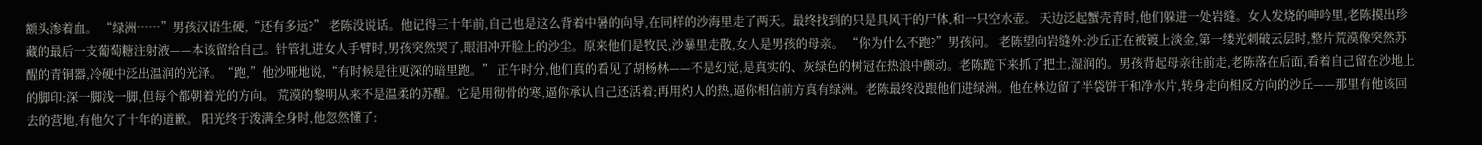额头渗着血。 “绿洲……”男孩汉语生硬,“还有多远?” 老陈没说话。他记得三十年前,自己也是这么背着中暑的向导,在同样的沙海里走了两天。最终找到的只是具风干的尸体,和一只空水壶。 天边泛起蟹壳青时,他们躲进一处岩缝。女人发烧的呻吟里,老陈摸出珍藏的最后一支葡萄糖注射液——本该留给自己。针管扎进女人手臂时,男孩突然哭了,眼泪冲开脸上的沙尘。原来他们是牧民,沙暴里走散,女人是男孩的母亲。 “你为什么不跑?”男孩问。 老陈望向岩缝外:沙丘正在被镀上淡金,第一缕光刺破云层时,整片荒漠像突然苏醒的青铜器,冷硬中泛出温润的光泽。“跑,”他沙哑地说,“有时候是往更深的暗里跑。” 正午时分,他们真的看见了胡杨林——不是幻觉,是真实的、灰绿色的树冠在热浪中颤动。老陈跪下来抓了把土,湿润的。男孩背起母亲往前走,老陈落在后面,看着自己留在沙地上的脚印:深一脚浅一脚,但每个都朝着光的方向。 荒漠的黎明从来不是温柔的苏醒。它是用彻骨的寒,逼你承认自己还活着;再用灼人的热,逼你相信前方真有绿洲。老陈最终没跟他们进绿洲。他在林边留了半袋饼干和净水片,转身走向相反方向的沙丘——那里有他该回去的营地,有他欠了十年的道歉。 阳光终于泼满全身时,他忽然懂了: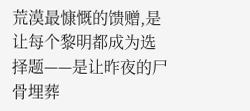荒漠最慷慨的馈赠,是让每个黎明都成为选择题——是让昨夜的尸骨埋葬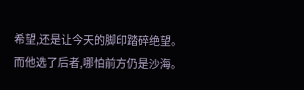希望,还是让今天的脚印踏碎绝望。而他选了后者,哪怕前方仍是沙海。